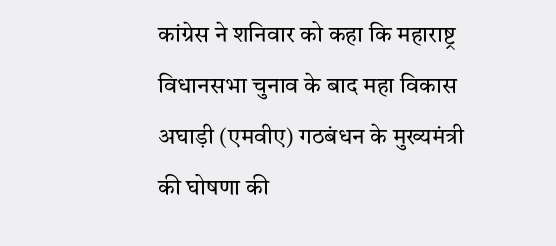कांग्रेस ने शनिवार को कहा कि महाराष्ट्र विधानसभा चुनाव के बाद महा विकास अघाड़ी (एमवीए) गठबंधन के मुख्यमंत्री की घोषणा की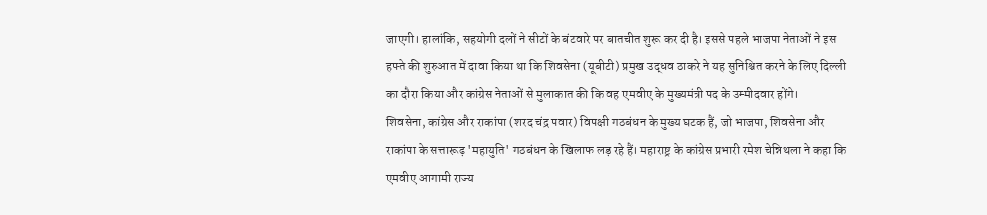जाएगी। हालांकि, सहयोगी दलों ने सीटों के बंटवारे पर बातचीत शुरू कर दी है। इससे पहले भाजपा नेताओं ने इस हफ्ते की शुरुआत में दावा किया था कि शिवसेना (यूबीटी) प्रमुख उद्धव ठाकरे ने यह सुनिश्चित करने के लिए दिल्ली का दौरा किया और कांग्रेस नेताओं से मुलाकात की कि वह एमवीए के मुख्यमंत्री पद के उम्मीदवार होंगे।
शिवसेना, कांग्रेस और राकांपा (शरद चंद्र पवार) विपक्षी गठबंधन के मुख्य घटक हैं, जो भाजपा, शिवसेना और राकांपा के सत्तारूढ़ 'महायुति' गठबंधन के खिलाफ लड़ रहे हैं। महाराष्ट्र के कांग्रेस प्रभारी रमेश चेन्निथला ने कहा कि एमवीए आगामी राज्य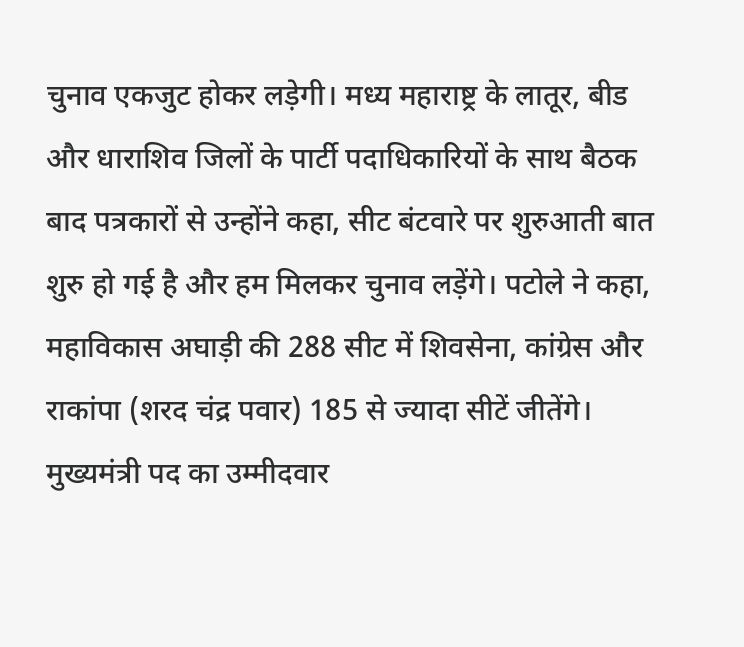चुनाव एकजुट होकर लड़ेगी। मध्य महाराष्ट्र के लातूर, बीड और धाराशिव जिलों के पार्टी पदाधिकारियों के साथ बैठक बाद पत्रकारों से उन्होंने कहा, सीट बंटवारे पर शुरुआती बात शुरु हो गई है और हम मिलकर चुनाव लड़ेंगे। पटोले ने कहा, महाविकास अघाड़ी की 288 सीट में शिवसेना, कांग्रेस और राकांपा (शरद चंद्र पवार) 185 से ज्यादा सीटें जीतेंगे।
मुख्यमंत्री पद का उम्मीदवार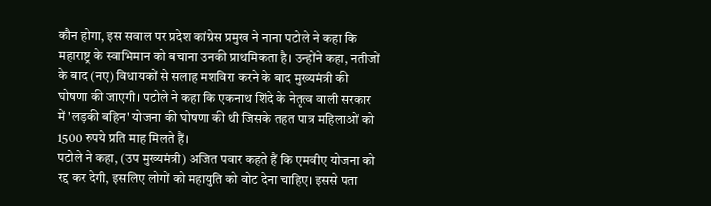कौन होगा, इस सवाल पर प्रदेश कांग्रेस प्रमुख ने नाना पटोले ने कहा कि महाराष्ट्र के स्वाभिमान को बचाना उनकी प्राथमिकता है। उन्होंने कहा, नतीजों के बाद (नए) विधायकों से सलाह मशविरा करने के बाद मुख्यमंत्री की घोषणा की जाएगी। पटोले ने कहा कि एकनाथ शिंदे के नेतृत्व वाली सरकार में 'लड़की बहिन' योजना की घोषणा की थी जिसके तहत पात्र महिलाओं को 1500 रुपये प्रति माह मिलते हैं।
पटोले ने कहा, (उप मुख्यमंत्री) अजित पवार कहते हैं कि एमवीए योजना को रद्द कर देगी, इसलिए लोगों को महायुति को वोट देना चाहिए। इससे पता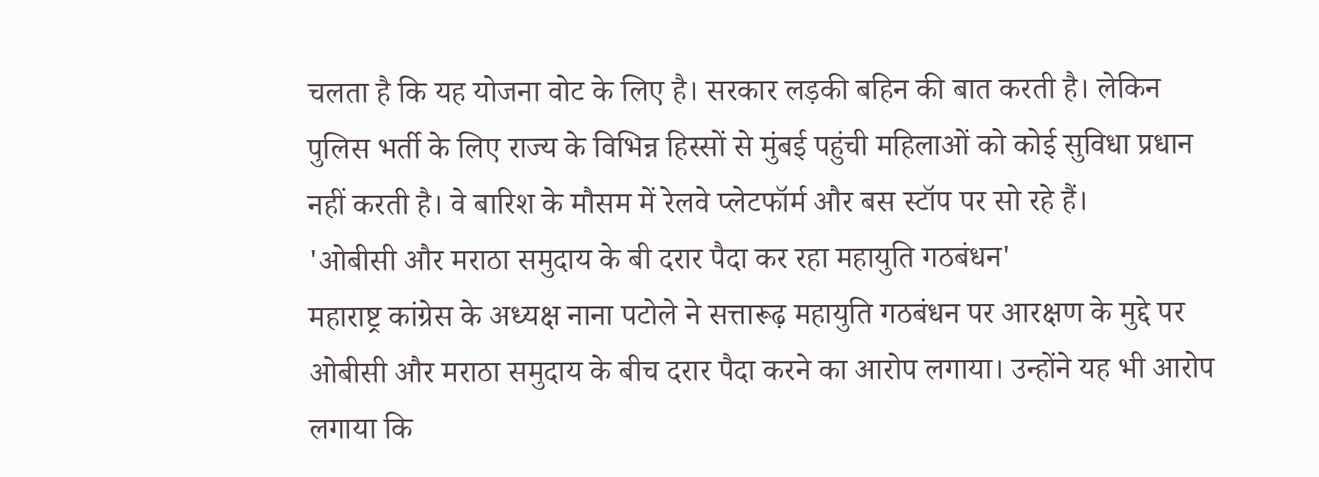चलता है कि यह योजना वोट के लिए है। सरकार लड़की बहिन की बात करती है। लेकिन पुलिस भर्ती के लिए राज्य के विभिन्न हिस्सों से मुंबई पहुंची महिलाओं को कोई सुविधा प्रधान नहीं करती है। वे बारिश के मौसम में रेलवे प्लेटफॉर्म और बस स्टॉप पर सो रहे हैं।
'ओबीसी और मराठा समुदाय के बी दरार पैदा कर रहा महायुति गठबंधन'
महाराष्ट्र कांग्रेस के अध्यक्ष नाना पटोले ने सत्तारूढ़ महायुति गठबंधन पर आरक्षण के मुद्दे पर ओबीसी और मराठा समुदाय के बीच दरार पैदा करने का आरोप लगाया। उन्होंने यह भी आरोप लगाया कि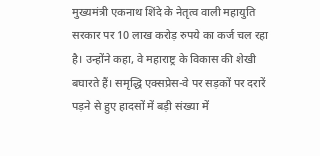मुख्यमंत्री एकनाथ शिंदे के नेतृत्व वाली महायुति सरकार पर 10 लाख करोड़ रुपये का कर्ज चल रहा है। उन्होंने कहा, वे महाराष्ट्र के विकास की शेखी बघारते हैं। समृद्धि एक्सप्रेस-वे पर सड़कों पर दरारें पड़ने से हुए हादसों में बड़ी संख्या में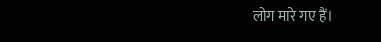लोग मारे गए हैं।